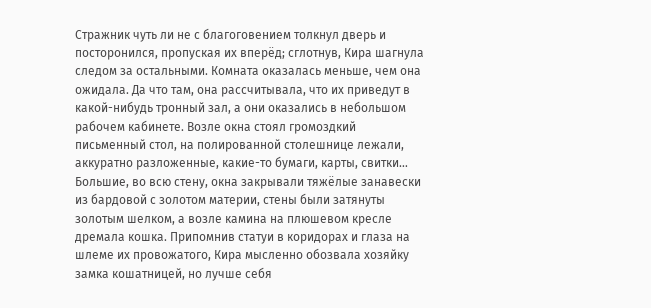Стражник чуть ли не с благоговением толкнул дверь и посторонился, пропуская их вперёд; сглотнув, Кира шагнула следом за остальными. Комната оказалась меньше, чем она ожидала. Да что там, она рассчитывала, что их приведут в какой-нибудь тронный зал, а они оказались в небольшом рабочем кабинете. Возле окна стоял громоздкий письменный стол, на полированной столешнице лежали, аккуратно разложенные, какие-то бумаги, карты, свитки… Большие, во всю стену, окна закрывали тяжёлые занавески из бардовой с золотом материи, стены были затянуты золотым шелком, а возле камина на плюшевом кресле дремала кошка. Припомнив статуи в коридорах и глаза на шлеме их провожатого, Кира мысленно обозвала хозяйку замка кошатницей, но лучше себя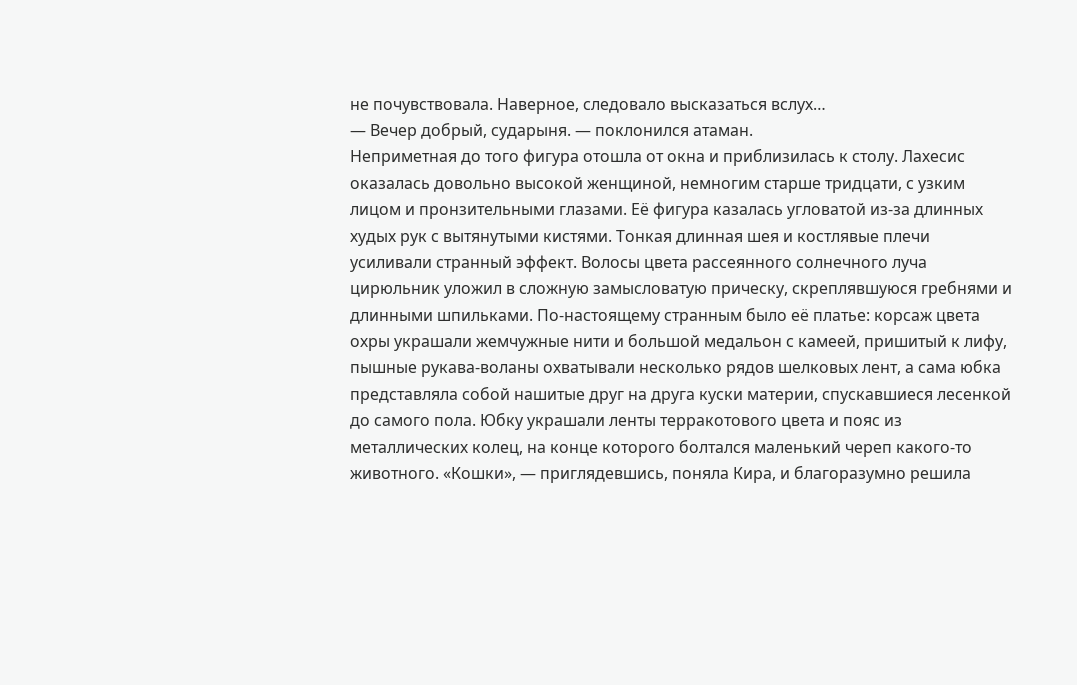не почувствовала. Наверное, следовало высказаться вслух…
— Вечер добрый, сударыня. — поклонился атаман.
Неприметная до того фигура отошла от окна и приблизилась к столу. Лахесис оказалась довольно высокой женщиной, немногим старше тридцати, с узким лицом и пронзительными глазами. Её фигура казалась угловатой из-за длинных худых рук с вытянутыми кистями. Тонкая длинная шея и костлявые плечи усиливали странный эффект. Волосы цвета рассеянного солнечного луча цирюльник уложил в сложную замысловатую прическу, скреплявшуюся гребнями и длинными шпильками. По-настоящему странным было её платье: корсаж цвета охры украшали жемчужные нити и большой медальон с камеей, пришитый к лифу, пышные рукава-воланы охватывали несколько рядов шелковых лент, а сама юбка представляла собой нашитые друг на друга куски материи, спускавшиеся лесенкой до самого пола. Юбку украшали ленты терракотового цвета и пояс из металлических колец, на конце которого болтался маленький череп какого-то животного. «Кошки», — приглядевшись, поняла Кира, и благоразумно решила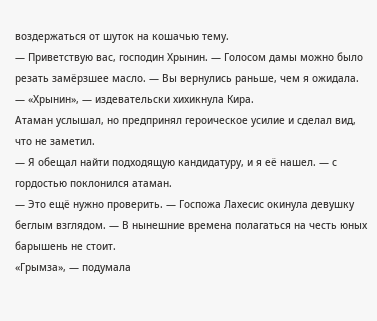воздержаться от шуток на кошачью тему.
— Приветствую вас, господин Хрынин. — Голосом дамы можно было резать замёрзшее масло. — Вы вернулись раньше, чем я ожидала.
— «Хрынин», — издевательски хихикнула Кира.
Атаман услышал, но предпринял героическое усилие и сделал вид, что не заметил.
— Я обещал найти подходящую кандидатуру, и я её нашел. — с гордостью поклонился атаман.
— Это ещё нужно проверить. — Госпожа Лахесис окинула девушку беглым взглядом. — В нынешние времена полагаться на честь юных барышень не стоит.
«Грымза», — подумала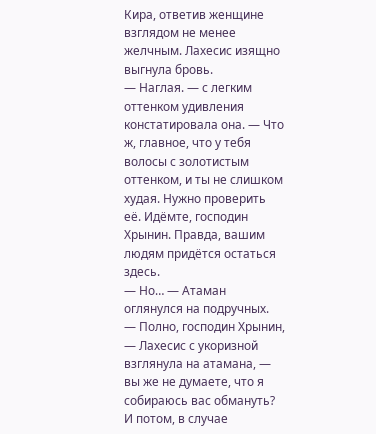Кира, ответив женщине взглядом не менее желчным. Лахесис изящно выгнула бровь.
— Наглая. — с легким оттенком удивления констатировала она. — Что ж, главное, что у тебя волосы с золотистым оттенком, и ты не слишком худая. Нужно проверить её. Идёмте, господин Хрынин. Правда, вашим людям придётся остаться здесь.
— Но… — Атаман оглянулся на подручных.
— Полно, господин Хрынин, — Лахесис с укоризной взглянула на атамана, — вы же не думаете, что я собираюсь вас обмануть? И потом, в случае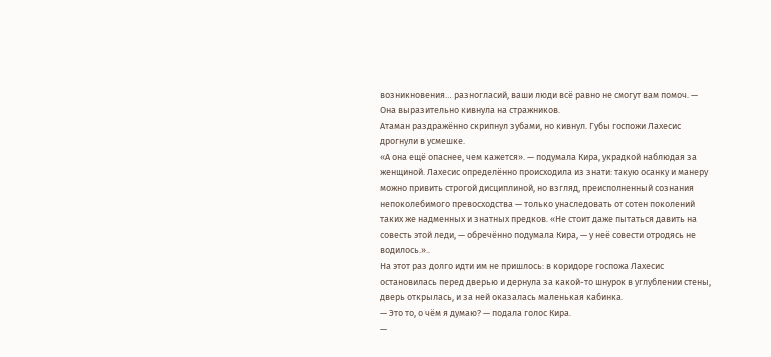возникновения… разногласий, ваши люди всё равно не смогут вам помоч. — Она выразительно кивнула на стражников.
Атаман раздражённо скрипнул зубами, но кивнул. Губы госпожи Лахесис дрогнули в усмешке.
«А она ещё опаснее, чем кажется». — подумала Кира, украдкой наблюдая за женщиной. Лахесис определённо происходила из знати: такую осанку и манеру можно привить строгой дисциплиной, но взгляд, преисполненный сознания непоколебимого превосходства — только унаследовать от сотен поколений таких же надменных и знатных предков. «Не стоит даже пытаться давить на совесть этой леди, — обречённо подумала Кира, — у неё совести отродясь не водилось.»..
На этот раз долго идти им не пришлось: в коридоре госпожа Лахесис остановилась перед дверью и дернула за какой-то шнурок в углублении стены, дверь открылась, и за ней оказалась маленькая кабинка.
— Это то, о чём я думаю? — подала голос Кира.
—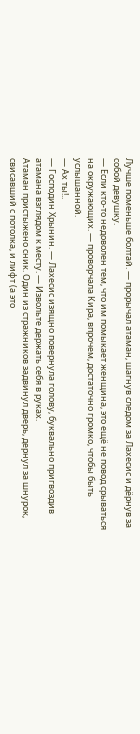Лучше поменьше болтай. — прорычал атаман, шагнув следом за Лахесис и дёрнув за собой девушку.
— Если кто-то недоволен тем, что им помыкает женщина, это ещё не повод срываться на окружающих. — проворчала Кира, впрочем, достаточно громко, чтобы быть услышанной.
— Ах ты!..
— Господин Хрынин. — Лахесис изящно повернула голову, буквально пригвоздив атамана взглядом к месту. — Извольте держать себя в руках.
Атаман пристыжено сник. Один из стражников задвинул дверь, дернул за шнурок, свисавший с потолка, и лифт (а это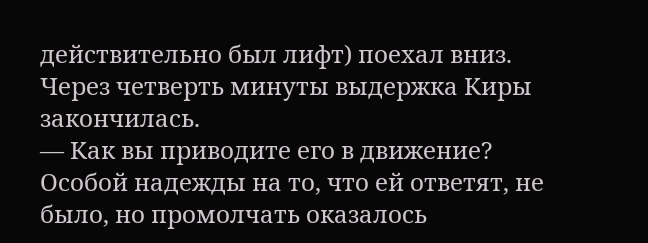действительно был лифт) поехал вниз. Через четверть минуты выдержка Киры закончилась.
— Как вы приводите его в движение?
Особой надежды на то, что ей ответят, не было, но промолчать оказалось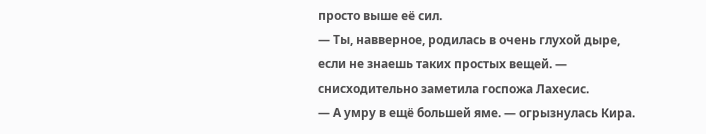просто выше её сил.
— Ты, навверное, родилась в очень глухой дыре, если не знаешь таких простых вещей. — снисходительно заметила госпожа Лахесис.
— А умру в ещё большей яме. — огрызнулась Кира.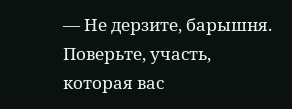— Не дерзите, барышня. Поверьте, участь, которая вас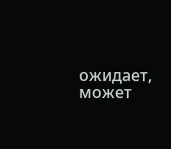ожидает, может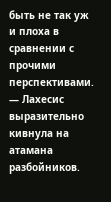быть не так уж и плоха в сравнении с прочими перспективами. — Лахесис выразительно кивнула на атамана разбойников.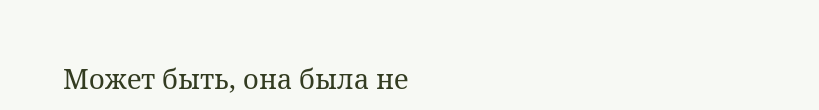Может быть, она была не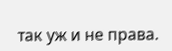так уж и не права.